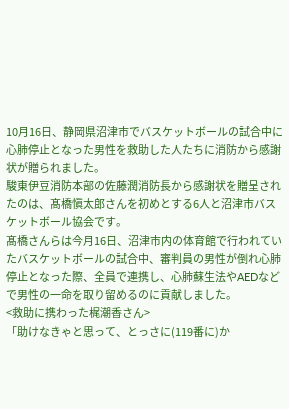10月16日、静岡県沼津市でバスケットボールの試合中に心肺停止となった男性を救助した人たちに消防から感謝状が贈られました。
駿東伊豆消防本部の佐藤潤消防長から感謝状を贈呈されたのは、髙橋愼太郎さんを初めとする6人と沼津市バスケットボール協会です。
髙橋さんらは今月16日、沼津市内の体育館で行われていたバスケットボールの試合中、審判員の男性が倒れ心肺停止となった際、全員で連携し、心肺蘇生法やAEDなどで男性の一命を取り留めるのに貢献しました。
<救助に携わった梶潮香さん>
「助けなきゃと思って、とっさに(119番に)か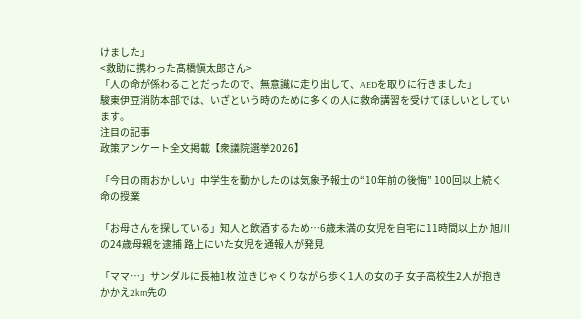けました」
<救助に携わった髙橋愼太郎さん>
「人の命が係わることだったので、無意識に走り出して、AEDを取りに行きました」
駿東伊豆消防本部では、いざという時のために多くの人に救命講習を受けてほしいとしています。
注目の記事
政策アンケート全文掲載【衆議院選挙2026】

「今日の雨おかしい」中学生を動かしたのは気象予報士の“10年前の後悔” 100回以上続く命の授業

「お母さんを探している」知人と飲酒するため…6歳未満の女児を自宅に11時間以上か 旭川の24歳母親を逮捕 路上にいた女児を通報人が発見

「ママ…」サンダルに長袖1枚 泣きじゃくりながら歩く1人の女の子 女子高校生2人が抱きかかえ2km先の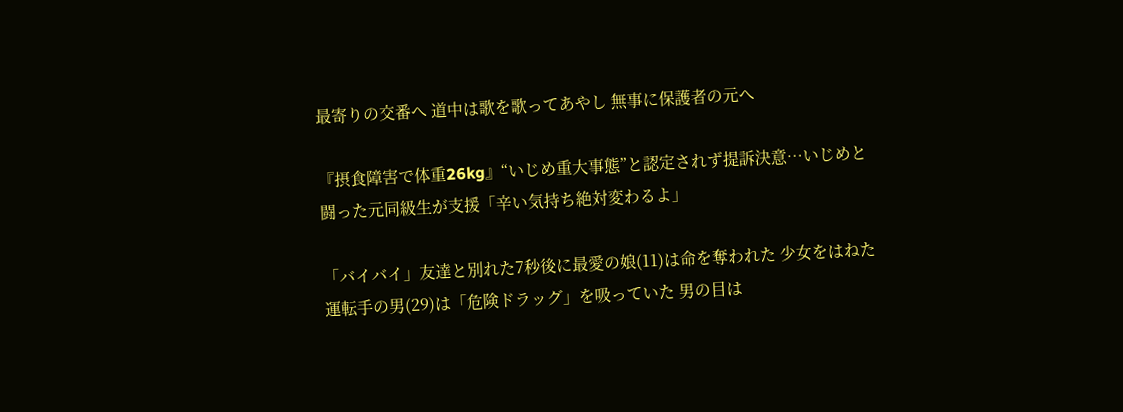最寄りの交番へ 道中は歌を歌ってあやし 無事に保護者の元へ

『摂食障害で体重26kg』“いじめ重大事態”と認定されず提訴決意…いじめと闘った元同級生が支援「辛い気持ち絶対変わるよ」

「バイバイ」友達と別れた7秒後に最愛の娘(11)は命を奪われた 少女をはねた運転手の男(29)は「危険ドラッグ」を吸っていた 男の目は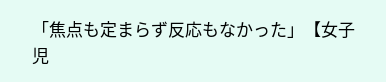「焦点も定まらず反応もなかった」【女子児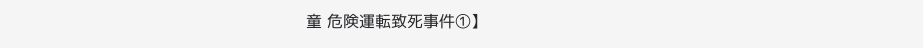童 危険運転致死事件①】